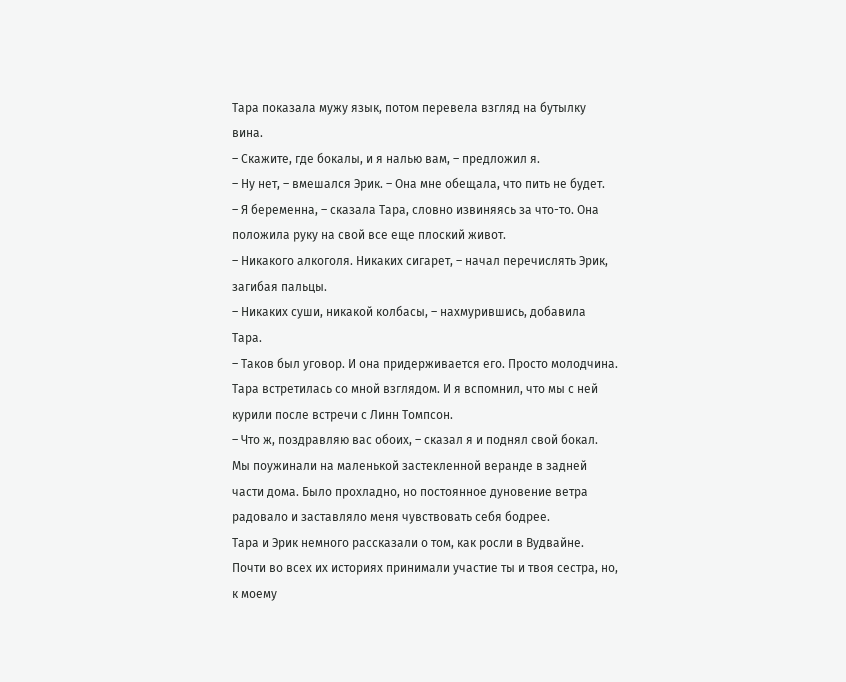Тара показала мужу язык, потом перевела взгляд на бутылку вина.
– Скажите, где бокалы, и я налью вам, – предложил я.
– Ну нет, – вмешался Эрик. – Она мне обещала, что пить не будет.
– Я беременна, – сказала Тара, словно извиняясь за что-то. Она положила руку на свой все еще плоский живот.
– Никакого алкоголя. Никаких сигарет, – начал перечислять Эрик, загибая пальцы.
– Никаких суши, никакой колбасы, – нахмурившись, добавила Тара.
– Таков был уговор. И она придерживается его. Просто молодчина.
Тара встретилась со мной взглядом. И я вспомнил, что мы с ней курили после встречи с Линн Томпсон.
– Что ж, поздравляю вас обоих, – сказал я и поднял свой бокал.
Мы поужинали на маленькой застекленной веранде в задней части дома. Было прохладно, но постоянное дуновение ветра радовало и заставляло меня чувствовать себя бодрее.
Тара и Эрик немного рассказали о том, как росли в Вудвайне. Почти во всех их историях принимали участие ты и твоя сестра, но, к моему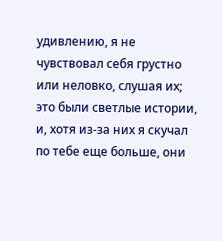удивлению, я не чувствовал себя грустно или неловко, слушая их; это были светлые истории, и, хотя из-за них я скучал по тебе еще больше, они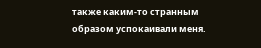также каким-то странным образом успокаивали меня.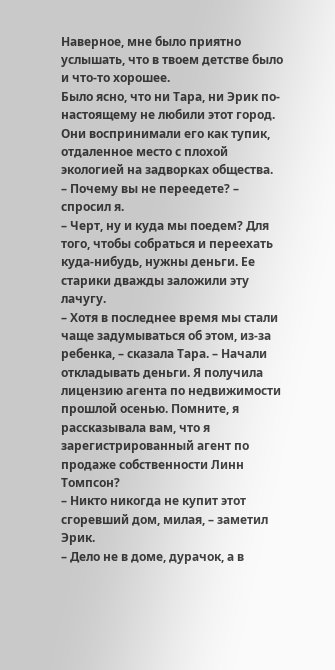Наверное, мне было приятно услышать, что в твоем детстве было и что-то хорошее.
Было ясно, что ни Тара, ни Эрик по-настоящему не любили этот город. Они воспринимали его как тупик, отдаленное место с плохой экологией на задворках общества.
– Почему вы не переедете? – спросил я.
– Черт, ну и куда мы поедем? Для того, чтобы собраться и переехать куда-нибудь, нужны деньги. Ее старики дважды заложили эту лачугу.
– Хотя в последнее время мы стали чаще задумываться об этом, из-за ребенка, – сказала Тара. – Начали откладывать деньги. Я получила лицензию агента по недвижимости прошлой осенью. Помните, я рассказывала вам, что я зарегистрированный агент по продаже собственности Линн Томпсон?
– Никто никогда не купит этот сгоревший дом, милая, – заметил Эрик.
– Дело не в доме, дурачок, а в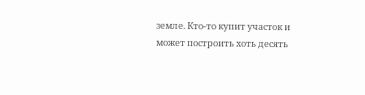земле. Кто-то купит участок и может построить хоть десять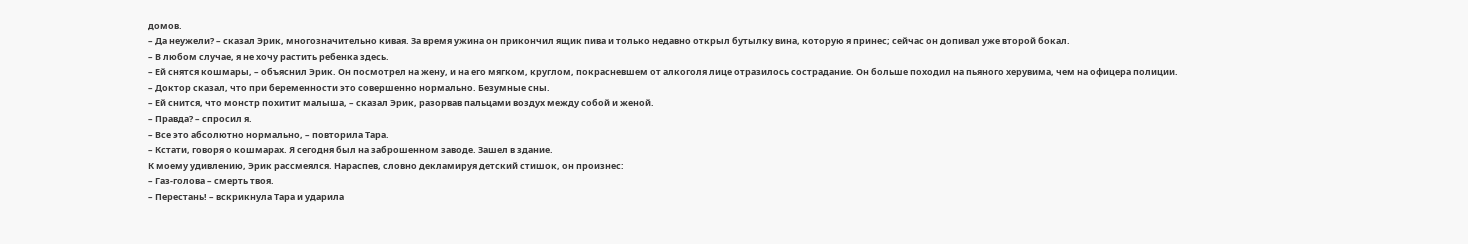домов.
– Да неужели? – сказал Эрик, многозначительно кивая. За время ужина он прикончил ящик пива и только недавно открыл бутылку вина, которую я принес; сейчас он допивал уже второй бокал.
– В любом случае, я не хочу растить ребенка здесь.
– Ей снятся кошмары, – объяснил Эрик. Он посмотрел на жену, и на его мягком, круглом, покрасневшем от алкоголя лице отразилось сострадание. Он больше походил на пьяного херувима, чем на офицера полиции.
– Доктор сказал, что при беременности это совершенно нормально. Безумные сны.
– Ей снится, что монстр похитит малыша, – сказал Эрик, разорвав пальцами воздух между собой и женой.
– Правда? – спросил я.
– Все это абсолютно нормально, – повторила Тара.
– Кстати, говоря о кошмарах. Я сегодня был на заброшенном заводе. Зашел в здание.
К моему удивлению, Эрик рассмеялся. Нараспев, словно декламируя детский стишок, он произнес:
– Газ-голова – смерть твоя.
– Перестань! – вскрикнула Тара и ударила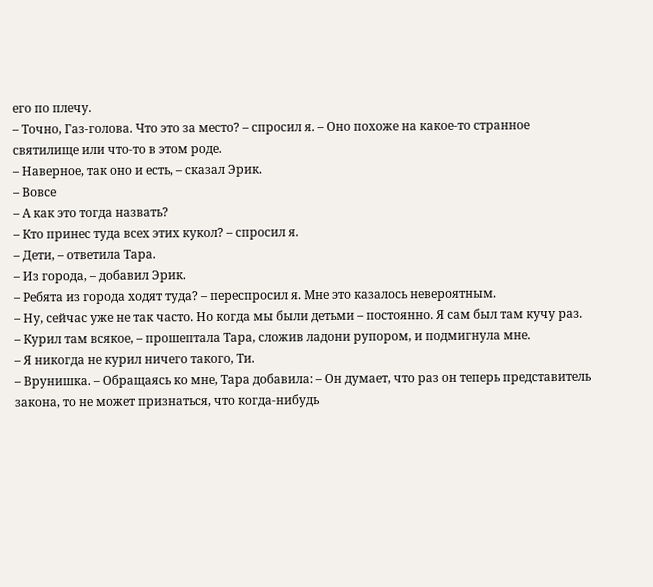его по плечу.
– Точно, Газ-голова. Что это за место? – спросил я. – Оно похоже на какое-то странное святилище или что-то в этом роде.
– Наверное, так оно и есть, – сказал Эрик.
– Вовсе
– А как это тогда назвать?
– Кто принес туда всех этих кукол? – спросил я.
– Дети, – ответила Тара.
– Из города, – добавил Эрик.
– Ребята из города ходят туда? – переспросил я. Мне это казалось невероятным.
– Ну, сейчас уже не так часто. Но когда мы были детьми – постоянно. Я сам был там кучу раз.
– Курил там всякое, – прошептала Тара, сложив ладони рупором, и подмигнула мне.
– Я никогда не курил ничего такого, Ти.
– Врунишка. – Обращаясь ко мне, Тара добавила: – Он думает, что раз он теперь представитель закона, то не может признаться, что когда-нибудь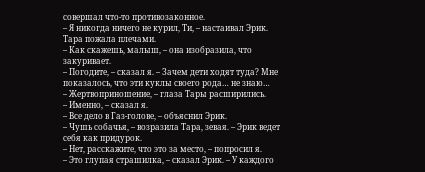совершал что-то противозаконное.
– Я никогда ничего не курил, Ти, – настаивал Эрик.
Тара пожала плечами.
– Как скажешь, малыш, – она изобразила, что закуривает.
– Погодите, – сказал я. – Зачем дети ходят туда? Мне показалось, что эти куклы своего рода… не знаю…
– Жертвоприношение, – глаза Тары расширились.
– Именно, – сказал я.
– Все дело в Газ-голове, – объяснил Эрик.
– Чушь собачья, – возразила Тара, зевая. – Эрик ведет себя как придурок.
– Нет, расскажите, что это за место, – попросил я.
– Это глупая страшилка, – сказал Эрик. – У каждого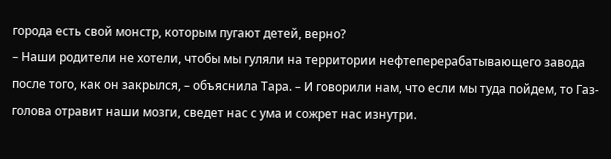города есть свой монстр, которым пугают детей, верно?
– Наши родители не хотели, чтобы мы гуляли на территории нефтеперерабатывающего завода после того, как он закрылся, – объяснила Тара. – И говорили нам, что если мы туда пойдем, то Газ-голова отравит наши мозги, сведет нас с ума и сожрет нас изнутри.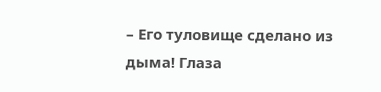– Его туловище сделано из дыма! Глаза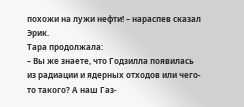похожи на лужи нефти! – нараспев сказал Эрик.
Тара продолжала:
– Вы же знаете, что Годзилла появилась из радиации и ядерных отходов или чего-то такого? А наш Газ-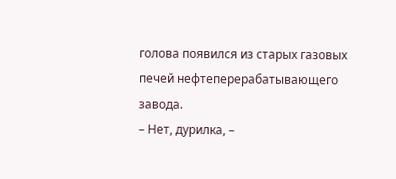голова появился из старых газовых печей нефтеперерабатывающего завода.
– Нет, дурилка, –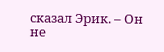сказал Эрик. – Он не